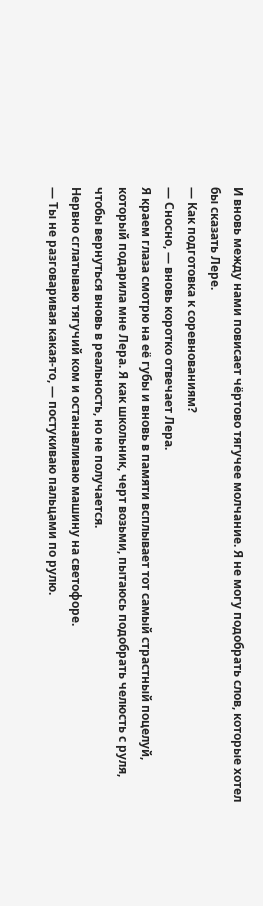И вновь между нами повисает чёртово тягучее молчание. Я не могу подобрать слов, которые хотел бы сказать Лере.
— Как подготовка к соревнованиям?
— Сносно, — вновь коротко отвечает Лера.
Я краем глаза смотрю на её губы и вновь в памяти всплывает тот самый страстный поцелуй, который подарила мне Лера. Я как школьник, черт возьми, пытаюсь подобрать челюсть с руля, чтобы вернуться вновь в реальность, но не получается.
Нервно сглатываю тягучий ком и останавливаю машину на светофоре.
— Ты не разговаривая какая-то, — постукиваю пальцами по рулю.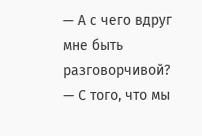— А с чего вдруг мне быть разговорчивой?
— С того, что мы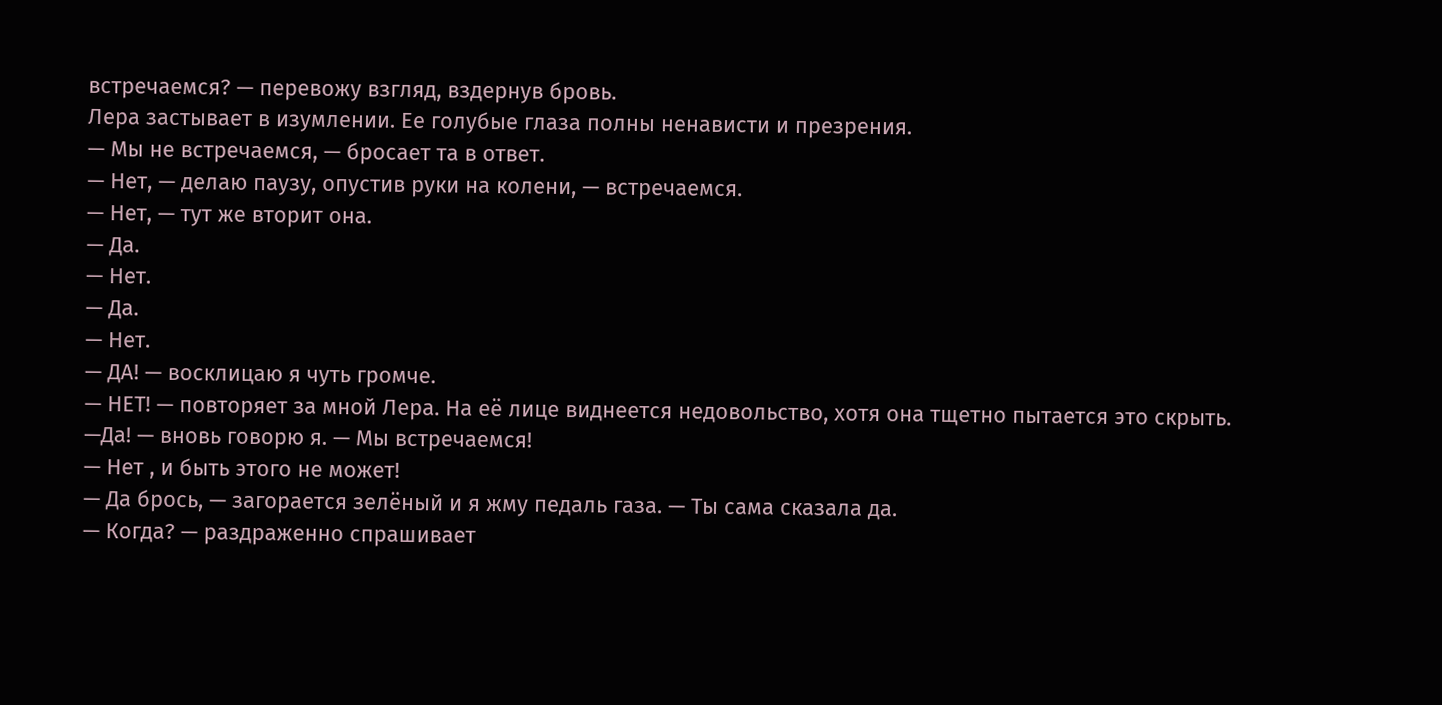встречаемся? — перевожу взгляд, вздернув бровь.
Лера застывает в изумлении. Ее голубые глаза полны ненависти и презрения.
— Мы не встречаемся, — бросает та в ответ.
— Нет, — делаю паузу, опустив руки на колени, — встречаемся.
— Нет, — тут же вторит она.
— Да.
— Нет.
— Да.
— Нет.
— ДА! — восклицаю я чуть громче.
— НЕТ! — повторяет за мной Лера. На её лице виднеется недовольство, хотя она тщетно пытается это скрыть.
—Да! — вновь говорю я. — Мы встречаемся!
— Нет , и быть этого не может!
— Да брось, — загорается зелёный и я жму педаль газа. — Ты сама сказала да.
— Когда? — раздраженно спрашивает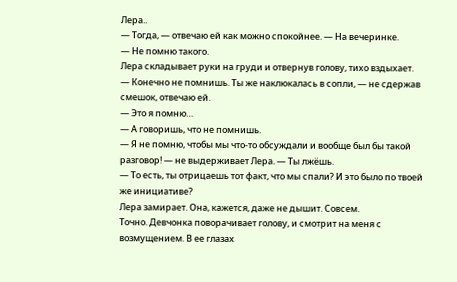Лера..
— Тогда, — отвечаю ей как можно спокойнее. — На вечеринке.
— Не помню такого.
Лера складывает руки на груди и отвернув голову, тихо вздыхает.
— Конечно не помнишь. Ты же наклюкалась в сопли, — не сдержав смешок, отвечаю ей.
— Это я помню…
— А говоришь, что не помнишь.
— Я не помню, чтобы мы что-то обсуждали и вообще был бы такой разговор! — не выдерживает Лера. — Ты лжёшь.
— То есть, ты отрицаешь тот факт, что мы спали? И это было по твоей же инициативе?
Лера замирает. Она, кажется, даже не дышит. Совсем.
Точно. Девчонка поворачивает голову, и смотрит на меня с возмущением. В ее глазах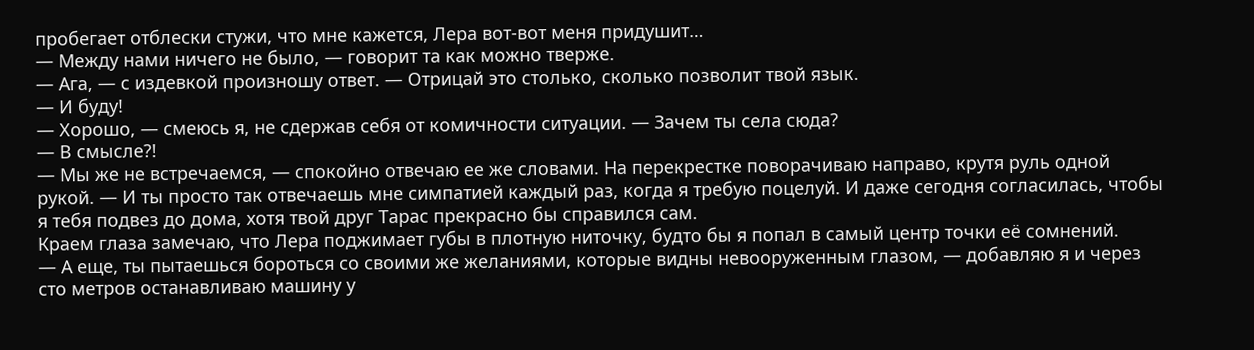пробегает отблески стужи, что мне кажется, Лера вот-вот меня придушит…
— Между нами ничего не было, — говорит та как можно тверже.
— Ага, — с издевкой произношу ответ. — Отрицай это столько, сколько позволит твой язык.
— И буду!
— Хорошо, — смеюсь я, не сдержав себя от комичности ситуации. — Зачем ты села сюда?
— В смысле?!
— Мы же не встречаемся, — спокойно отвечаю ее же словами. На перекрестке поворачиваю направо, крутя руль одной рукой. — И ты просто так отвечаешь мне симпатией каждый раз, когда я требую поцелуй. И даже сегодня согласилась, чтобы я тебя подвез до дома, хотя твой друг Тарас прекрасно бы справился сам.
Краем глаза замечаю, что Лера поджимает губы в плотную ниточку, будто бы я попал в самый центр точки её сомнений.
— А еще, ты пытаешься бороться со своими же желаниями, которые видны невооруженным глазом, — добавляю я и через сто метров останавливаю машину у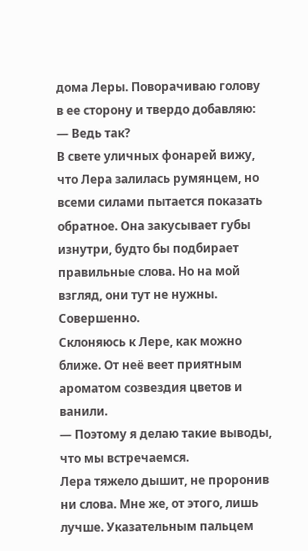дома Леры. Поворачиваю голову в ее сторону и твердо добавляю: — Ведь так?
В свете уличных фонарей вижу, что Лера залилась румянцем, но всеми силами пытается показать обратное. Она закусывает губы изнутри, будто бы подбирает правильные слова. Но на мой взгляд, они тут не нужны.
Совершенно.
Склоняюсь к Лере, как можно ближе. От неё веет приятным ароматом созвездия цветов и ванили.
— Поэтому я делаю такие выводы, что мы встречаемся.
Лера тяжело дышит, не проронив ни слова. Мне же, от этого, лишь лучше. Указательным пальцем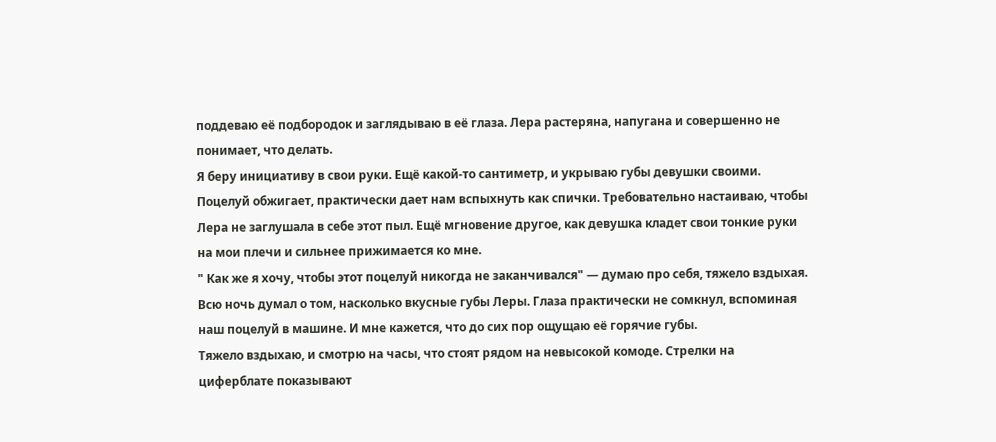поддеваю её подбородок и заглядываю в её глаза. Лера растеряна, напугана и совершенно не понимает, что делать.
Я беру инициативу в свои руки. Ещё какой-то сантиметр, и укрываю губы девушки своими. Поцелуй обжигает, практически дает нам вспыхнуть как спички. Требовательно настаиваю, чтобы Лера не заглушала в себе этот пыл. Ещё мгновение другое, как девушка кладет свои тонкие руки на мои плечи и сильнее прижимается ко мне.
" Как же я хочу, чтобы этот поцелуй никогда не заканчивался" — думаю про себя, тяжело вздыхая.
Всю ночь думал о том, насколько вкусные губы Леры. Глаза практически не сомкнул, вспоминая наш поцелуй в машине. И мне кажется, что до сих пор ощущаю её горячие губы.
Тяжело вздыхаю, и смотрю на часы, что стоят рядом на невысокой комоде. Стрелки на циферблате показывают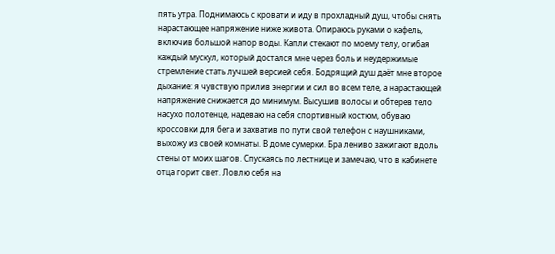пять утра. Поднимаюсь с кровати и иду в прохладный душ, чтобы снять нарастающее напряжение ниже живота. Опираюсь руками о кафель, включив большой напор воды. Капли стекают по моему телу, огибая каждый мускул, который достался мне через боль и неудержимые стремление стать лучшей версией себя. Бодрящий душ даёт мне второе дыхание: я чувствую прилив энергии и сил во всем теле, а нарастающей напряжение снижается до минимум. Высушив волосы и обтерев тело насухо полотенце, надеваю на себя спортивный костюм, обуваю кроссовки для бега и захватив по пути свой телефон с наушниками, выхожу из своей комнаты. В доме сумерки. Бра лениво зажигают вдоль стены от моих шагов. Спускаясь по лестнице и замечаю, что в кабинете отца горит свет. Ловлю себя на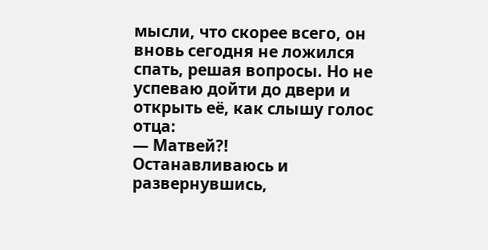мысли, что скорее всего, он вновь сегодня не ложился спать, решая вопросы. Но не успеваю дойти до двери и открыть её, как слышу голос отца:
— Матвей?!
Останавливаюсь и развернувшись,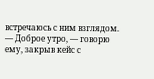встречаюсь с ним взглядом.
— Доброе утро, — говорю ему, закрыв кейс с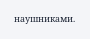наушниками.